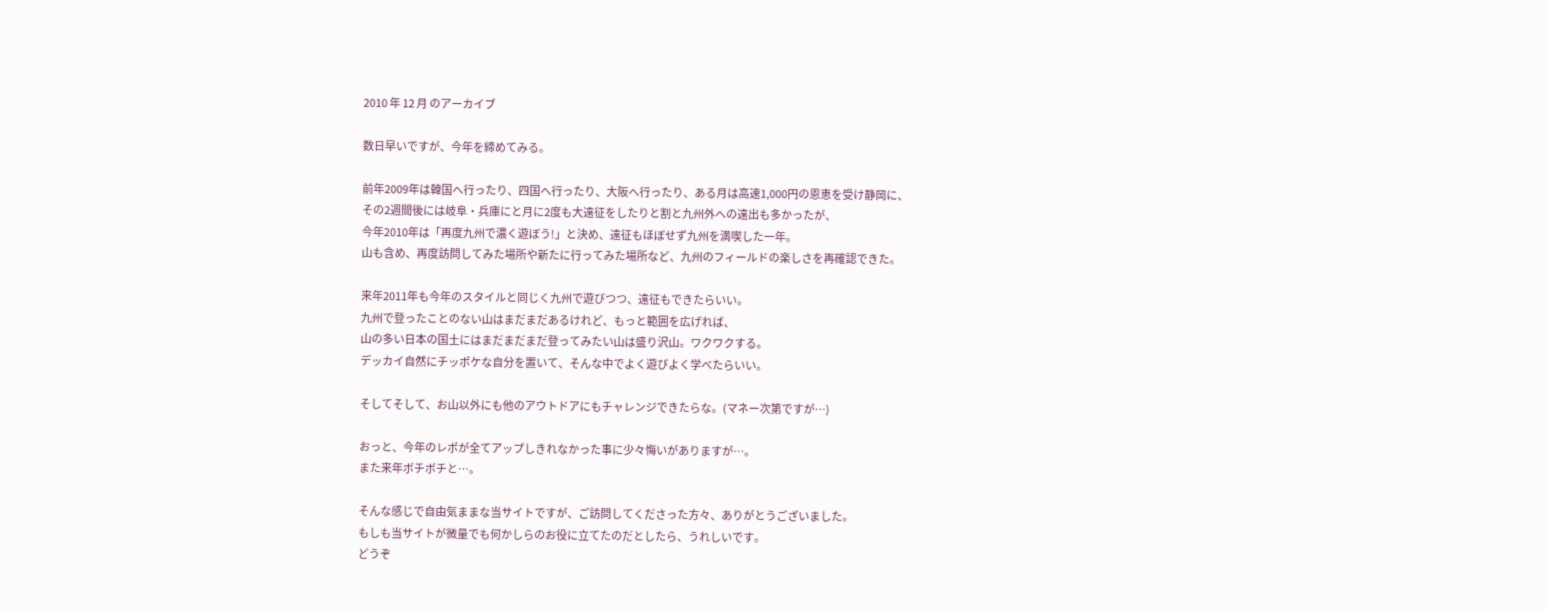2010 年 12 月 のアーカイブ

数日早いですが、今年を締めてみる。

前年2009年は韓国へ行ったり、四国へ行ったり、大阪へ行ったり、ある月は高速1,000円の恩恵を受け静岡に、
その2週間後には岐阜・兵庫にと月に2度も大遠征をしたりと割と九州外への遠出も多かったが、
今年2010年は「再度九州で濃く遊ぼう!」と決め、遠征もほぼせず九州を満喫した一年。
山も含め、再度訪問してみた場所や新たに行ってみた場所など、九州のフィールドの楽しさを再確認できた。

来年2011年も今年のスタイルと同じく九州で遊びつつ、遠征もできたらいい。
九州で登ったことのない山はまだまだあるけれど、もっと範囲を広げれば、
山の多い日本の国土にはまだまだまだ登ってみたい山は盛り沢山。ワクワクする。
デッカイ自然にチッポケな自分を置いて、そんな中でよく遊びよく学べたらいい。

そしてそして、お山以外にも他のアウトドアにもチャレンジできたらな。(マネー次第ですが…)

おっと、今年のレポが全てアップしきれなかった事に少々悔いがありますが…。
また来年ボチボチと…。

そんな感じで自由気ままな当サイトですが、ご訪問してくださった方々、ありがとうございました。
もしも当サイトが微量でも何かしらのお役に立てたのだとしたら、うれしいです。
どうぞ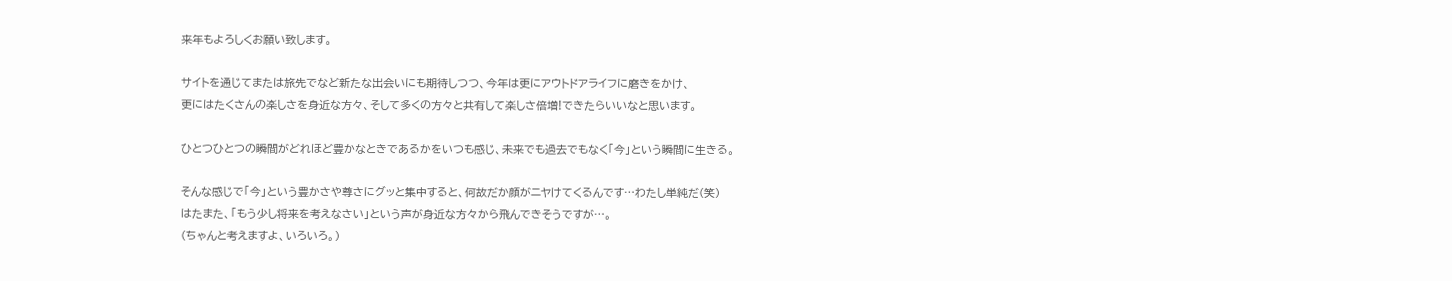来年もよろしくお願い致します。

サイトを通じてまたは旅先でなど新たな出会いにも期待しつつ、今年は更にアウトドアライフに磨きをかけ、
更にはたくさんの楽しさを身近な方々、そして多くの方々と共有して楽しさ倍増!できたらいいなと思います。

ひとつひとつの瞬間がどれほど豊かなときであるかをいつも感じ、未来でも過去でもなく「今」という瞬間に生きる。

そんな感じで「今」という豊かさや尊さにグッと集中すると、何故だか顔がニヤけてくるんです…わたし単純だ(笑)
はたまた、「もう少し将来を考えなさい」という声が身近な方々から飛んできそうですが…。
(ちゃんと考えますよ、いろいろ。)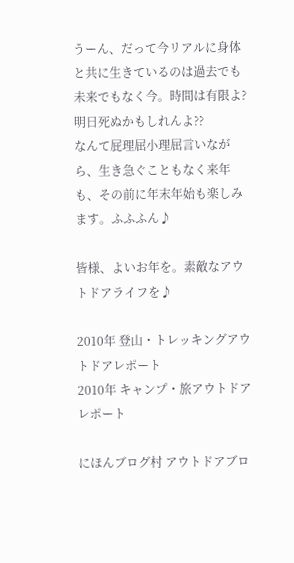うーん、だって今リアルに身体と共に生きているのは過去でも未来でもなく今。時間は有限よ?明日死ぬかもしれんよ??
なんて屁理屈小理屈言いながら、生き急ぐこともなく来年も、その前に年末年始も楽しみます。ふふふん♪

皆様、よいお年を。素敵なアウトドアライフを♪

2010年 登山・トレッキングアウトドアレポート
2010年 キャンプ・旅アウトドアレポート

にほんブログ村 アウトドアブロ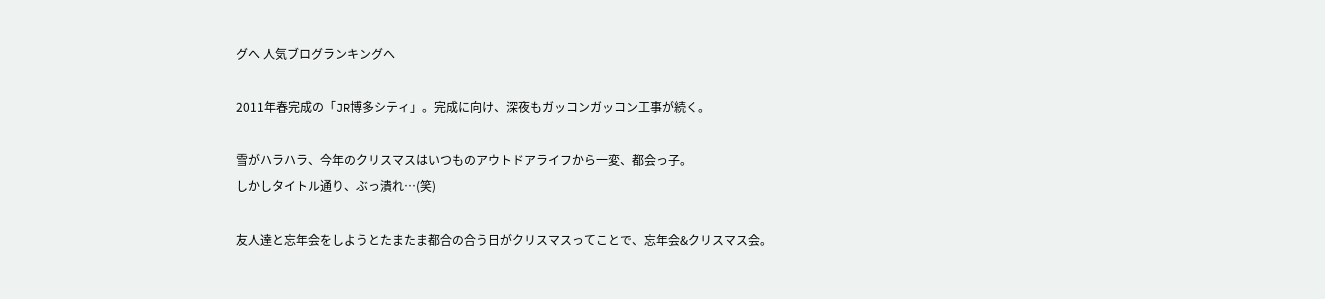グへ 人気ブログランキングへ

2011年春完成の「JR博多シティ」。完成に向け、深夜もガッコンガッコン工事が続く。

雪がハラハラ、今年のクリスマスはいつものアウトドアライフから一変、都会っ子。
しかしタイトル通り、ぶっ潰れ…(笑)

友人達と忘年会をしようとたまたま都合の合う日がクリスマスってことで、忘年会&クリスマス会。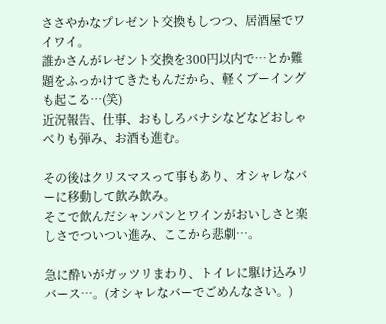ささやかなプレゼント交換もしつつ、居酒屋でワイワイ。
誰かさんがレゼント交換を300円以内で…とか難題をふっかけてきたもんだから、軽くブーイングも起こる…(笑)
近況報告、仕事、おもしろバナシなどなどおしゃべりも弾み、お酒も進む。

その後はクリスマスって事もあり、オシャレなバーに移動して飲み飲み。
そこで飲んだシャンパンとワインがおいしさと楽しさでついつい進み、ここから悲劇…。

急に酔いがガッツリまわり、トイレに駆け込みリバース…。(オシャレなバーでごめんなさい。)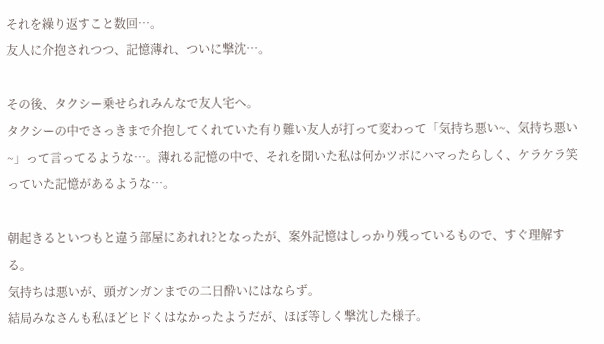それを繰り返すこと数回…。
友人に介抱されつつ、記憶薄れ、ついに撃沈…。

その後、タクシー乗せられみんなで友人宅へ。
タクシーの中でさっきまで介抱してくれていた有り難い友人が打って変わって「気持ち悪い~、気持ち悪い~」って言ってるような…。薄れる記憶の中で、それを聞いた私は何かツボにハマったらしく、ケラケラ笑っていた記憶があるような…。

朝起きるといつもと違う部屋にあれれ?となったが、案外記憶はしっかり残っているもので、すぐ理解する。
気持ちは悪いが、頭ガンガンまでの二日酔いにはならず。
結局みなさんも私ほどヒドくはなかったようだが、ほぼ等しく撃沈した様子。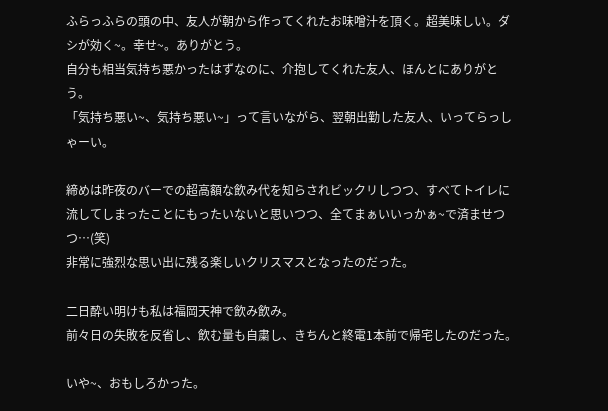ふらっふらの頭の中、友人が朝から作ってくれたお味噌汁を頂く。超美味しい。ダシが効く~。幸せ~。ありがとう。
自分も相当気持ち悪かったはずなのに、介抱してくれた友人、ほんとにありがとう。
「気持ち悪い~、気持ち悪い~」って言いながら、翌朝出勤した友人、いってらっしゃーい。

締めは昨夜のバーでの超高額な飲み代を知らされビックリしつつ、すべてトイレに流してしまったことにもったいないと思いつつ、全てまぁいいっかぁ~で済ませつつ…(笑)
非常に強烈な思い出に残る楽しいクリスマスとなったのだった。

二日酔い明けも私は福岡天神で飲み飲み。
前々日の失敗を反省し、飲む量も自粛し、きちんと終電1本前で帰宅したのだった。

いや~、おもしろかった。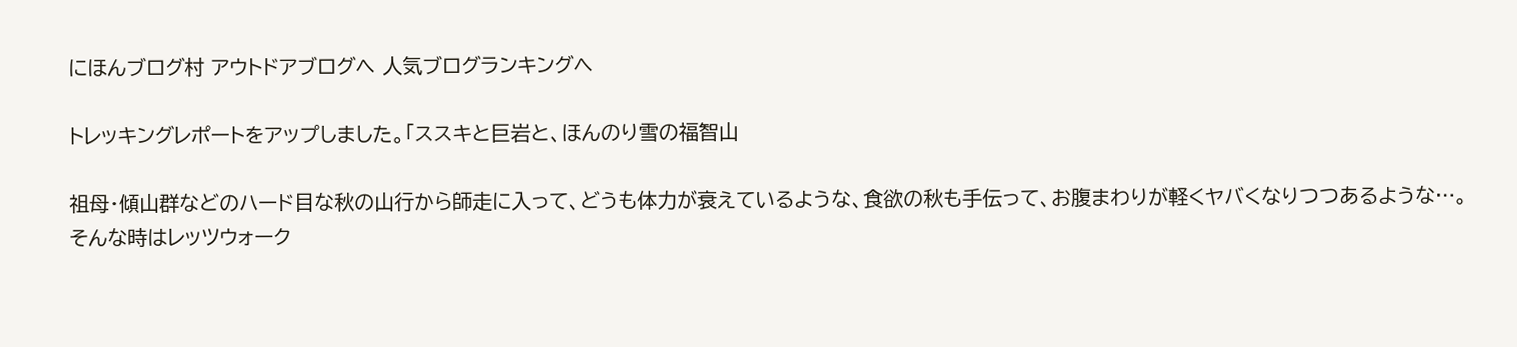にほんブログ村 アウトドアブログへ 人気ブログランキングへ

トレッキングレポートをアップしました。「ススキと巨岩と、ほんのり雪の福智山

祖母・傾山群などのハード目な秋の山行から師走に入って、どうも体力が衰えているような、食欲の秋も手伝って、お腹まわりが軽くヤバくなりつつあるような…。
そんな時はレッツウォーク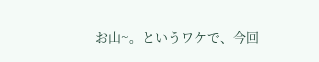お山~。というワケで、今回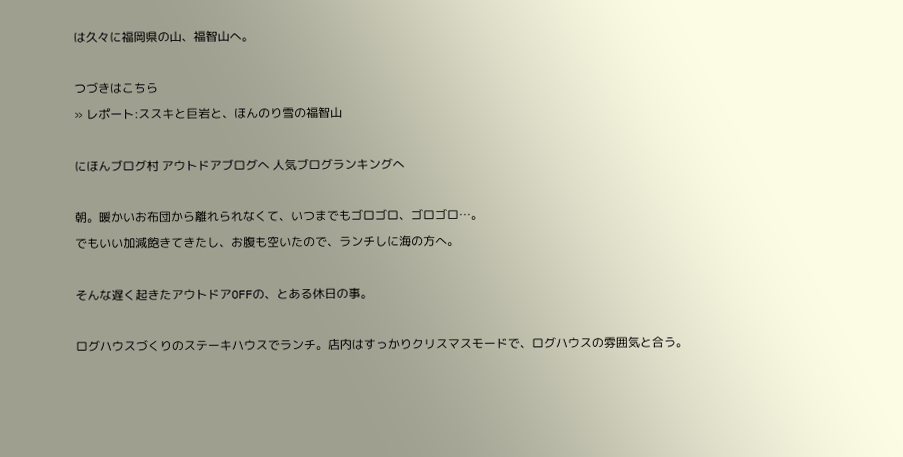は久々に福岡県の山、福智山へ。

つづきはこちら
» レポート:ススキと巨岩と、ほんのり雪の福智山

にほんブログ村 アウトドアブログへ 人気ブログランキングへ

朝。暖かいお布団から離れられなくて、いつまでもゴロゴロ、ゴロゴロ…。
でもいい加減飽きてきたし、お腹も空いたので、ランチしに海の方へ。

そんな遅く起きたアウトドアOFFの、とある休日の事。

ログハウスづくりのステーキハウスでランチ。店内はすっかりクリスマスモードで、ログハウスの雰囲気と合う。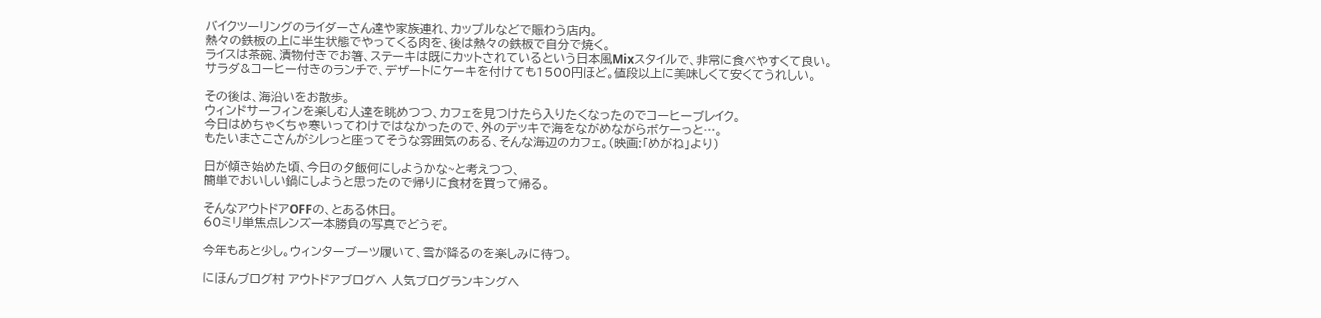バイクツーリングのライダーさん達や家族連れ、カップルなどで賑わう店内。
熱々の鉄板の上に半生状態でやってくる肉を、後は熱々の鉄板で自分で焼く。
ライスは茶碗、漬物付きでお箸、ステーキは既にカットされているという日本風Mixスタイルで、非常に食べやすくて良い。
サラダ&コーヒー付きのランチで、デザートにケーキを付けても1500円ほど。値段以上に美味しくて安くてうれしい。

その後は、海沿いをお散歩。
ウィンドサーフィンを楽しむ人達を眺めつつ、カフェを見つけたら入りたくなったのでコーヒーブレイク。
今日はめちゃくちゃ寒いってわけではなかったので、外のデッキで海をながめながらボケーっと…。
もたいまさこさんがシレっと座ってそうな雰囲気のある、そんな海辺のカフェ。(映画:「めがね」より)

日が傾き始めた頃、今日の夕飯何にしようかな~と考えつつ、
簡単でおいしい鍋にしようと思ったので帰りに食材を買って帰る。

そんなアウトドアOFFの、とある休日。
60ミリ単焦点レンズ一本勝負の写真でどうぞ。

今年もあと少し。ウィンターブーツ履いて、雪が降るのを楽しみに待つ。

にほんブログ村 アウトドアブログへ 人気ブログランキングへ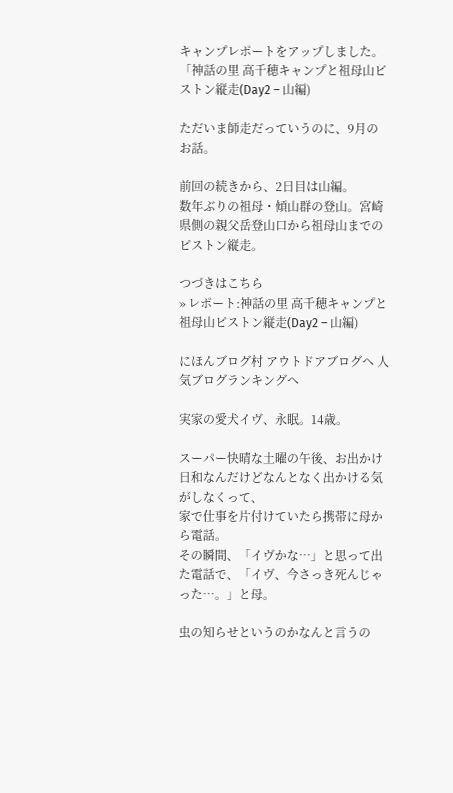キャンプレポートをアップしました。「神話の里 高千穂キャンプと祖母山ピストン縦走(Day2 – 山編)

ただいま師走だっていうのに、9月のお話。

前回の続きから、2日目は山編。
数年ぶりの祖母・傾山群の登山。宮崎県側の親父岳登山口から祖母山までのピストン縦走。

つづきはこちら
» レポート:神話の里 高千穂キャンプと祖母山ピストン縦走(Day2 – 山編)

にほんブログ村 アウトドアブログへ 人気ブログランキングへ

実家の愛犬イヴ、永眠。14歳。

スーパー快晴な土曜の午後、お出かけ日和なんだけどなんとなく出かける気がしなくって、
家で仕事を片付けていたら携帯に母から電話。
その瞬間、「イヴかな…」と思って出た電話で、「イヴ、今さっき死んじゃった…。」と母。

虫の知らせというのかなんと言うの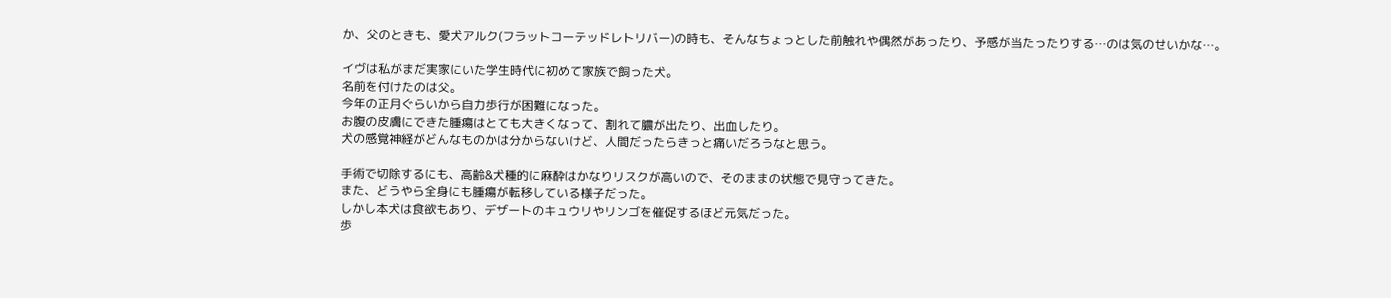か、父のときも、愛犬アルク(フラットコーテッドレトリバー)の時も、そんなちょっとした前触れや偶然があったり、予感が当たったりする…のは気のせいかな…。

イヴは私がまだ実家にいた学生時代に初めて家族で飼った犬。
名前を付けたのは父。
今年の正月ぐらいから自力歩行が困難になった。
お腹の皮膚にできた腫瘍はとても大きくなって、割れて膿が出たり、出血したり。
犬の感覚神経がどんなものかは分からないけど、人間だったらきっと痛いだろうなと思う。

手術で切除するにも、高齢&犬種的に麻酔はかなりリスクが高いので、そのままの状態で見守ってきた。
また、どうやら全身にも腫瘍が転移している様子だった。
しかし本犬は食欲もあり、デザートのキュウリやリンゴを催促するほど元気だった。
歩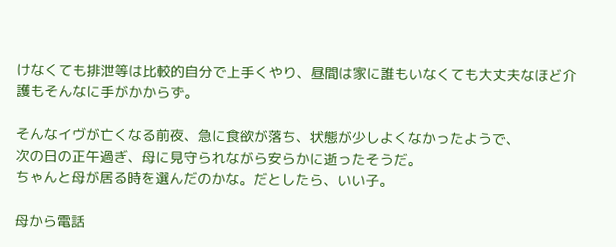けなくても排泄等は比較的自分で上手くやり、昼間は家に誰もいなくても大丈夫なほど介護もそんなに手がかからず。

そんなイヴが亡くなる前夜、急に食欲が落ち、状態が少しよくなかったようで、
次の日の正午過ぎ、母に見守られながら安らかに逝ったそうだ。
ちゃんと母が居る時を選んだのかな。だとしたら、いい子。

母から電話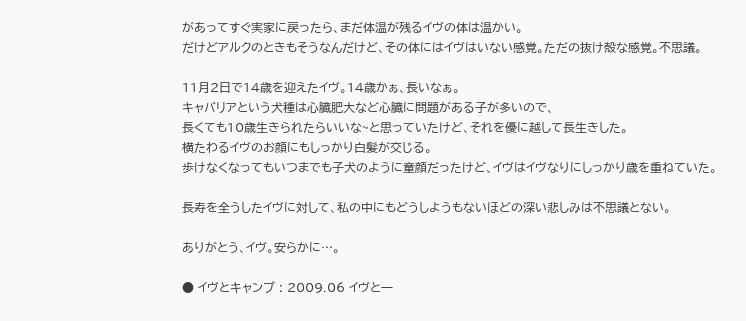があってすぐ実家に戻ったら、まだ体温が残るイヴの体は温かい。
だけどアルクのときもそうなんだけど、その体にはイヴはいない感覚。ただの抜け殻な感覚。不思議。

11月2日で14歳を迎えたイヴ。14歳かぁ、長いなぁ。
キャバリアという犬種は心臓肥大など心臓に問題がある子が多いので、
長くても10歳生きられたらいいな~と思っていたけど、それを優に越して長生きした。
横たわるイヴのお顔にもしっかり白髪が交じる。
歩けなくなってもいつまでも子犬のように童顔だったけど、イヴはイヴなりにしっかり歳を重ねていた。

長寿を全うしたイヴに対して、私の中にもどうしようもないほどの深い悲しみは不思議とない。

ありがとう、イヴ。安らかに…。

● イヴとキャンプ : 2009.06 イヴと一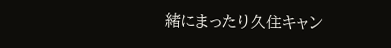緒にまったり久住キャン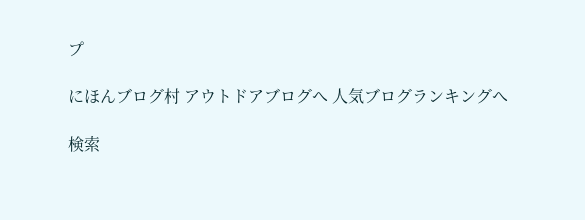プ

にほんブログ村 アウトドアブログへ 人気ブログランキングへ

検索